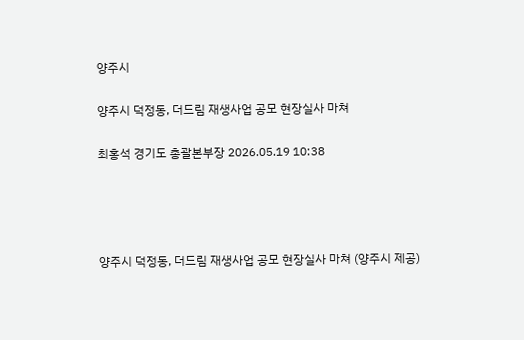양주시

양주시 덕정동, 더드림 재생사업 공모 현장실사 마쳐

최홍석 경기도 총괄본부장 2026.05.19 10:38




양주시 덕정동, 더드림 재생사업 공모 현장실사 마쳐 (양주시 제공)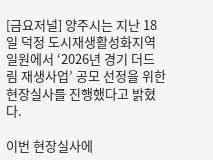[금요저널] 양주시는 지난 18일 덕정 도시재생활성화지역 일원에서 ‘2026년 경기 더드림 재생사업’ 공모 선정을 위한 현장실사를 진행했다고 밝혔다.

이번 현장실사에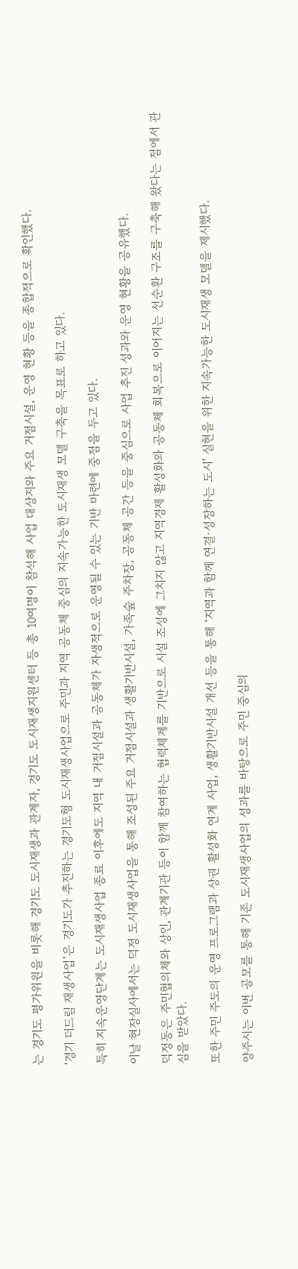는 경기도 평가위원을 비롯해 경기도 도시재생과 관계자, 경기도 도시재생지원센터 등 총 10여명이 참석해 사업 대상지와 주요 거점시설, 운영 현황 등을 종합적으로 확인했다.

‘경기 더드림 재생사업’은 경기도가 추진하는 경기도형 도시재생사업으로 주민과 지역 공동체 중심의 지속가능한 도시재생 모델 구축을 목표로 하고 있다.

특히 지속운영단계는 도시재생사업 종료 이후에도 지역 내 거점시설과 공동체가 자생적으로 운영될 수 있는 기반 마련에 중점을 두고 있다.

이날 현장실사에서는 덕정 도시재생사업을 통해 조성된 주요 거점시설과 생활기반시설, 가족숲 주차장, 공동체 공간 등을 중심으로 사업 추진 성과와 운영 현황을 공유했다.

덕정동은 주민협의체와 상인, 관계기관 등이 함께 참여하는 협력체계를 기반으로 시설 조성에 그치지 않고 지역경제 활성화와 공동체 회복으로 이어지는 선순환 구조를 구축해 왔다는 점에서 관심을 받았다.

또한 주민 주도의 운영 프로그램과 상권 활성화 연계 사업, 생활기반시설 개선 등을 통해 ‘지역과 함께 연결·성장하는 도시’ 실현을 위한 지속가능한 도시재생 모델을 제시했다.

양주시는 이번 공모를 통해 기존 도시재생사업의 성과를 바탕으로 주민 중심의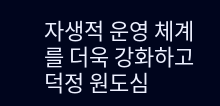자생적 운영 체계를 더욱 강화하고 덕정 원도심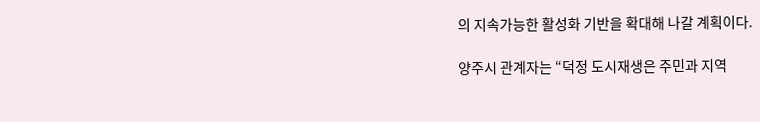의 지속가능한 활성화 기반을 확대해 나갈 계획이다.

양주시 관계자는 “덕정 도시재생은 주민과 지역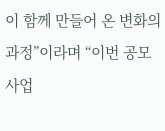이 함께 만들어 온 변화의 과정”이라며 “이번 공모사업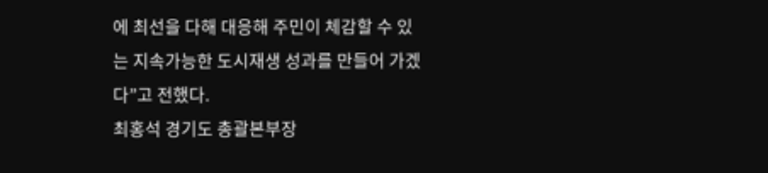에 최선을 다해 대응해 주민이 체감할 수 있는 지속가능한 도시재생 성과를 만들어 가겠다”고 전했다.
최홍석 경기도 총괄본부장